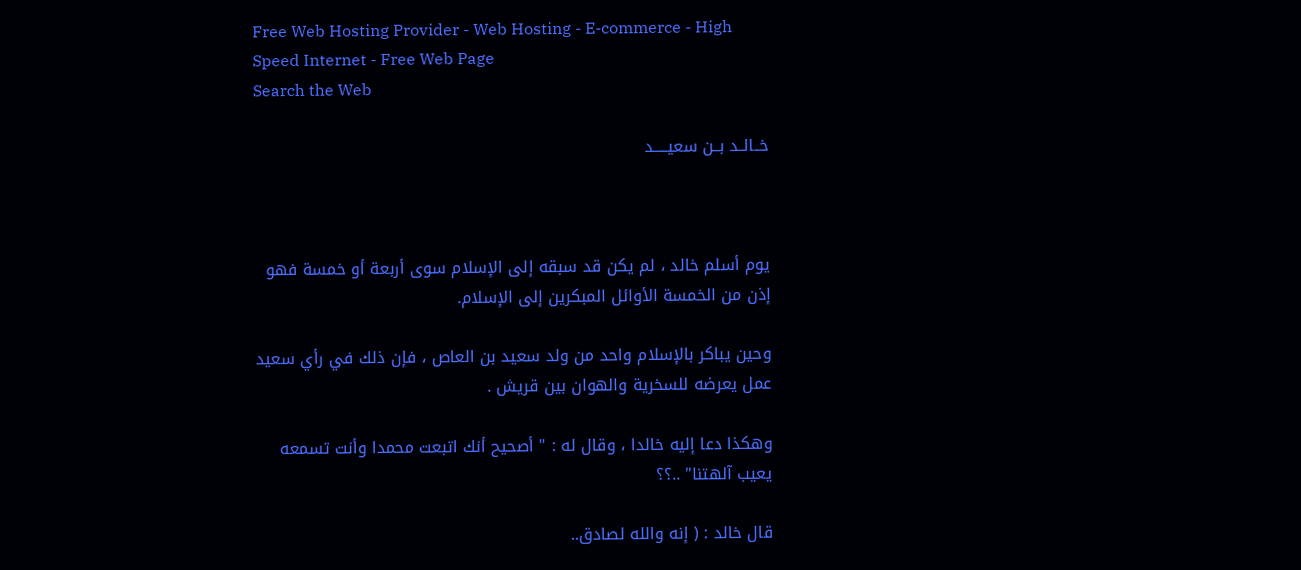Free Web Hosting Provider - Web Hosting - E-commerce - High Speed Internet - Free Web Page
Search the Web

خــالــد بــن سعيـــــد



يوم أسلم خالد ، لم يكن قد سبقه إلى الإسلام سوى أربعة أو خمسة فهو إذن من الخمسة الأوائل المبكرين إلى الإسلام.

وحين يباكر بالإسلام واحد من ولد سعيد بن العاص ، فإن ذلك في رأي سعيد عمل يعرضه للسخرية والهوان بين قريش .

وهكذا دعا إليه خالدا ، وقال له : " أصحيح أنك اتبعت محمدا وأنت تسمعه يعيب آلهتنا" ..؟؟

قال خالد : ( إنه والله لصادق..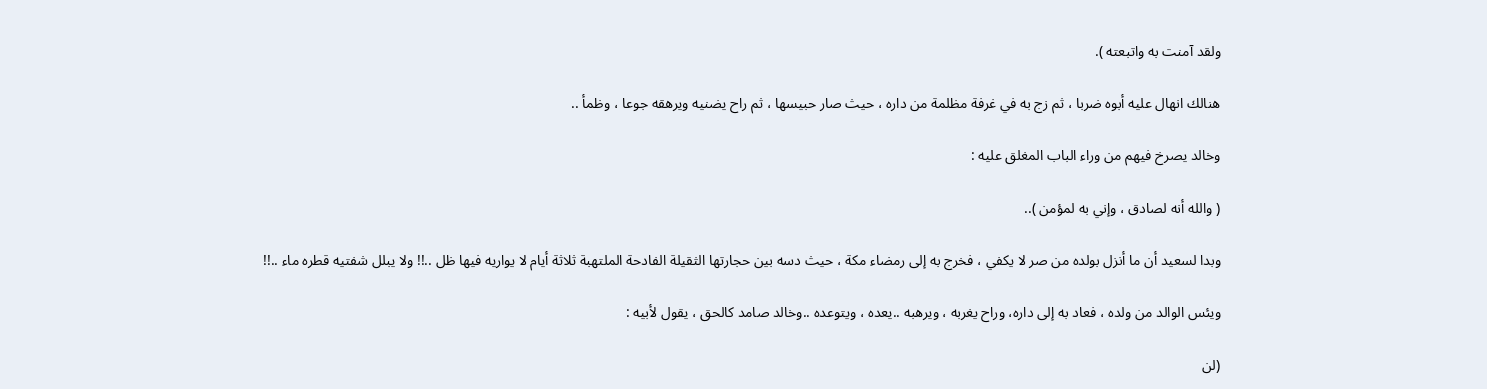ولقد آمنت به واتبعته ).

هنالك انهال عليه أبوه ضربا ، ثم زج به في غرفة مظلمة من داره ، حيث صار حبيسها ، ثم راح يضنيه ويرهقه جوعا ، وظمأ ..

وخالد يصرخ فيهم من وراء الباب المغلق عليه :

( والله أنه لصادق ، وإني به لمؤمن )..

وبدا لسعيد أن ما أنزل بولده من صر لا يكفي ، فخرج به إلى رمضاء مكة ، حيث دسه بين حجارتها الثقيلة الفادحة الملتهبة ثلاثة أيام لا يواريه فيها ظل ..!! ولا يبلل شفتيه قطره ماء ..!!

ويئس الوالد من ولده ، فعاد به إلى داره، وراح يغربه ، ويرهبه ..يعده ، ويتوعده ..وخالد صامد كالحق ، يقول لأبيه :

(لن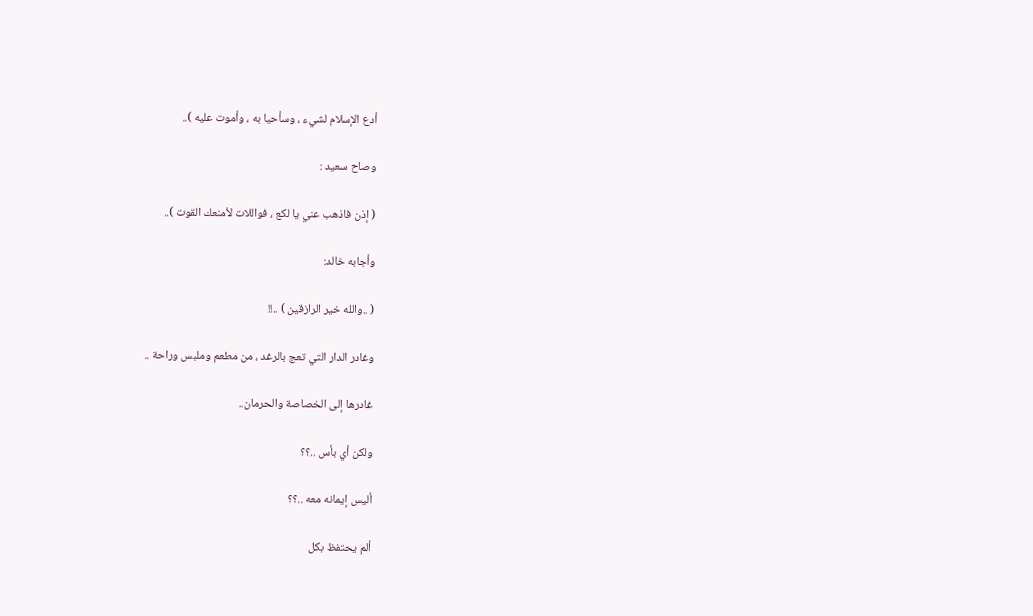أدع الإسلام لشيء ، وسأحيا به ، وأموت عليه )..

وصاح سعيد :

( إذن فاذهب عني يا لكع ، فواللات لأمنعك القوت )..

وأجابه خالد:

( ..والله خير الرازقين ) ..!!

وغادر الدار التي تعج بالرغد ، من مطعم وملبس وراحة ..

غادرها إلى الخصاصة والحرمان..

ولكن أي بأس ..؟؟

أليس إيمانه معه ..؟؟

ألم يحتفظ بكل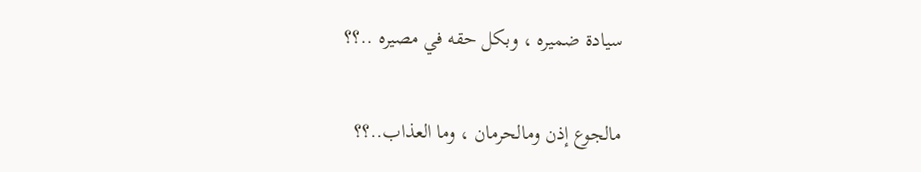سيادة ضميره ، وبكل حقه في مصيره ..؟؟

مالجوع إذن ومالحرمان ، وما العذاب..؟؟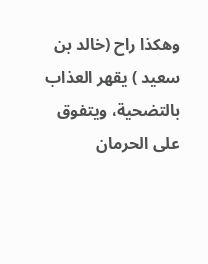وهكذا راح (خالد بن سعيد ) يقهر العذاب بالتضحية، ويتفوق على الحرمان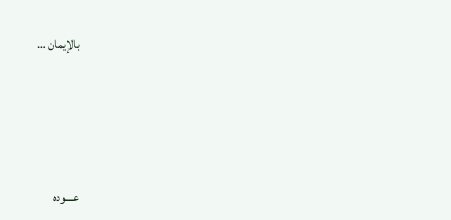بالإيمان …





عــــوده